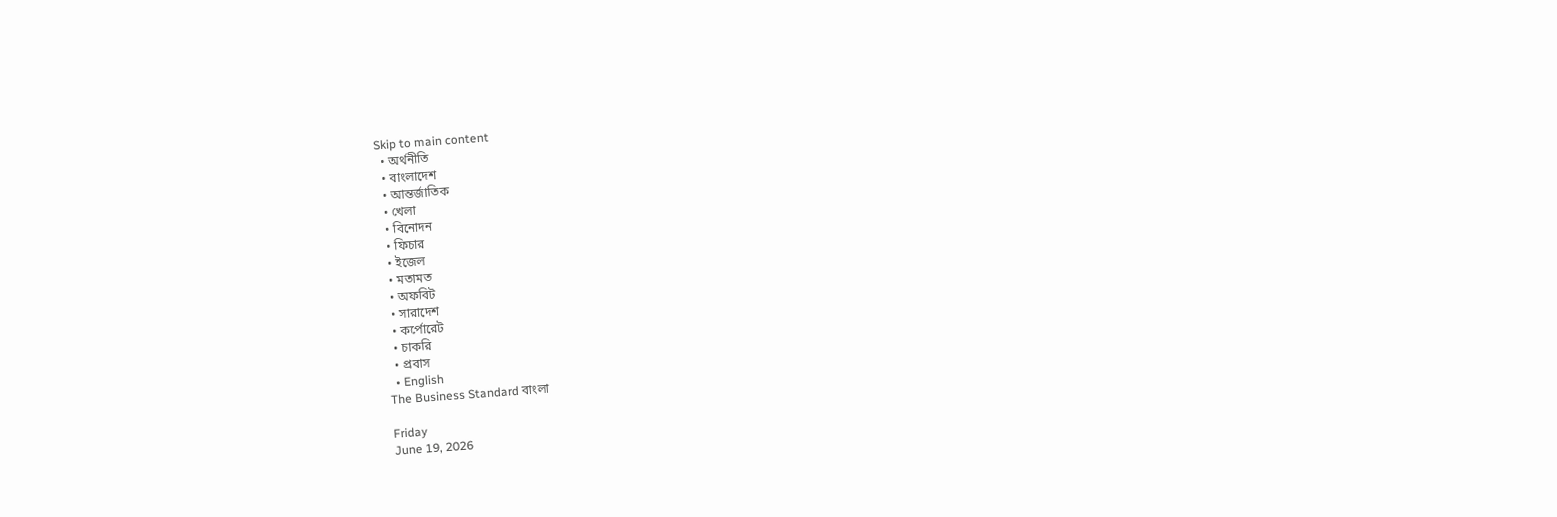Skip to main content
  • অর্থনীতি
  • বাংলাদেশ
  • আন্তর্জাতিক
  • খেলা
  • বিনোদন
  • ফিচার
  • ইজেল
  • মতামত
  • অফবিট
  • সারাদেশ
  • কর্পোরেট
  • চাকরি
  • প্রবাস
  • English
The Business Standard বাংলা

Friday
June 19, 2026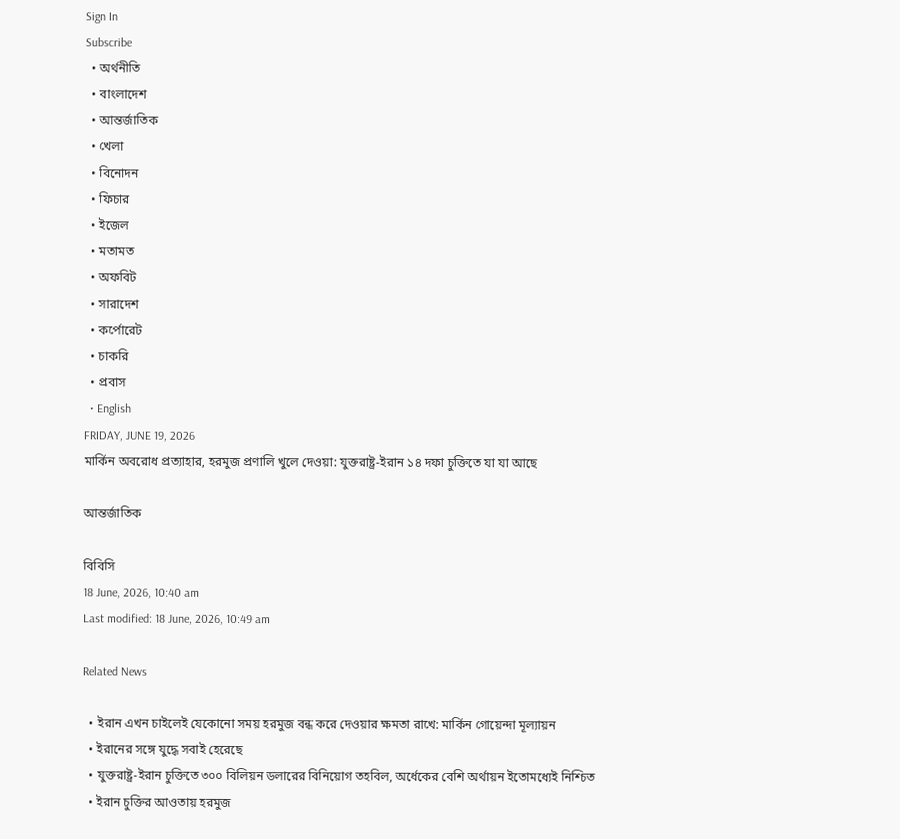Sign In
Subscribe
  • অর্থনীতি
  • বাংলাদেশ
  • আন্তর্জাতিক
  • খেলা
  • বিনোদন
  • ফিচার
  • ইজেল
  • মতামত
  • অফবিট
  • সারাদেশ
  • কর্পোরেট
  • চাকরি
  • প্রবাস
  • English
FRIDAY, JUNE 19, 2026
মার্কিন অবরোধ প্রত্যাহার, হরমুজ প্রণালি খুলে দেওয়া: যুক্তরাষ্ট্র-ইরান ১৪ দফা চুক্তিতে যা যা আছে

আন্তর্জাতিক

বিবিসি
18 June, 2026, 10:40 am
Last modified: 18 June, 2026, 10:49 am

Related News

  • ইরান এখন চাইলেই যেকোনো সময় হরমুজ বন্ধ করে দেওয়ার ক্ষমতা রাখে: মার্কিন গোয়েন্দা মূল্যায়ন
  • ইরানের সঙ্গে যুদ্ধে সবাই হেরেছে
  • যুক্তরাষ্ট্র-ইরান চুক্তিতে ৩০০ বিলিয়ন ডলারের বিনিয়োগ তহবিল, অর্ধেকের বেশি অর্থায়ন ইতোমধ্যেই নিশ্চিত
  • ইরান চুক্তির আওতায় হরমুজ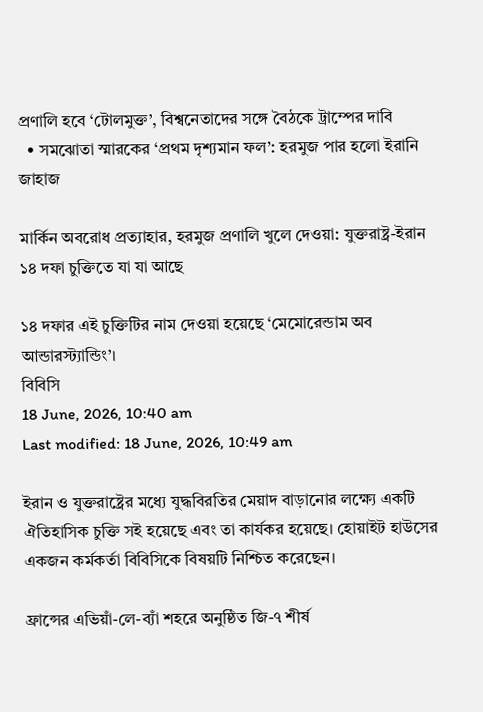প্রণালি হবে ‘টোলমুক্ত’, বিশ্বনেতাদের সঙ্গে বৈঠকে ট্রাম্পের দাবি
  • সমঝোতা স্মারকের ‘প্রথম দৃশ্যমান ফল’: হরমুজ পার হলো ইরানি জাহাজ

মার্কিন অবরোধ প্রত্যাহার, হরমুজ প্রণালি খুলে দেওয়া: যুক্তরাষ্ট্র-ইরান ১৪ দফা চুক্তিতে যা যা আছে

১৪ দফার এই চুক্তিটির নাম দেওয়া হয়েছে ‘মেমোরেন্ডাম অব আন্ডারস্ট্যান্ডিং’।
বিবিসি
18 June, 2026, 10:40 am
Last modified: 18 June, 2026, 10:49 am

ইরান ও যুক্তরাষ্ট্রের মধ্যে যুদ্ধবিরতির মেয়াদ বাড়ানোর লক্ষ্যে একটি ঐতিহাসিক চুক্তি সই হয়েছে এবং তা কার্যকর হয়েছে। হোয়াইট হাউসের একজন কর্মকর্তা বিবিসিকে বিষয়টি নিশ্চিত করেছেন।

ফ্রান্সের এভিয়াঁ-লে-ব্যাঁ শহরে অনুষ্ঠিত জি-৭ শীর্ষ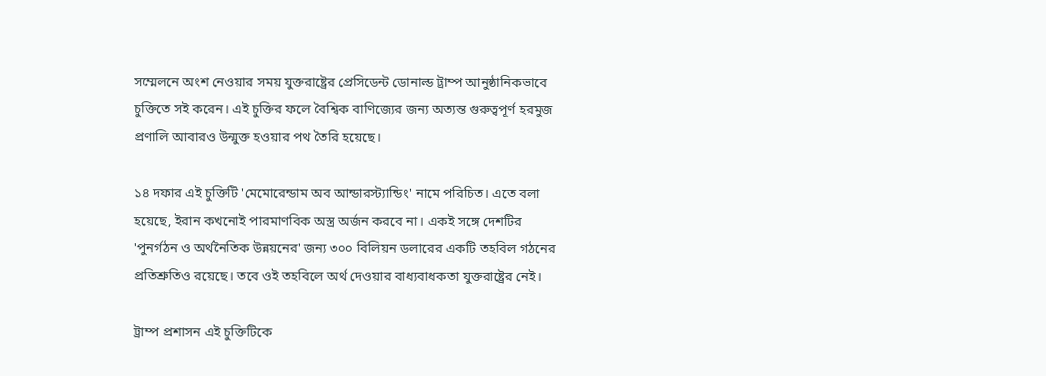সম্মেলনে অংশ নেওয়ার সময় যুক্তরাষ্ট্রের প্রেসিডেন্ট ডোনাল্ড ট্রাম্প আনুষ্ঠানিকভাবে চুক্তিতে সই করেন। এই চুক্তির ফলে বৈশ্বিক বাণিজ্যের জন্য অত্যন্ত গুরুত্বপূর্ণ হরমুজ প্রণালি আবারও উন্মুক্ত হওয়ার পথ তৈরি হয়েছে।

১৪ দফার এই চুক্তিটি 'মেমোরেন্ডাম অব আন্ডারস্ট্যান্ডিং' নামে পরিচিত। এতে বলা হয়েছে, ইরান কখনোই পারমাণবিক অস্ত্র অর্জন করবে না। একই সঙ্গে দেশটির 'পুনর্গঠন ও অর্থনৈতিক উন্নয়নের' জন্য ৩০০ বিলিয়ন ডলারের একটি তহবিল গঠনের প্রতিশ্রুতিও রয়েছে। তবে ওই তহবিলে অর্থ দেওয়ার বাধ্যবাধকতা যুক্তরাষ্ট্রের নেই।

ট্রাম্প প্রশাসন এই চুক্তিটিকে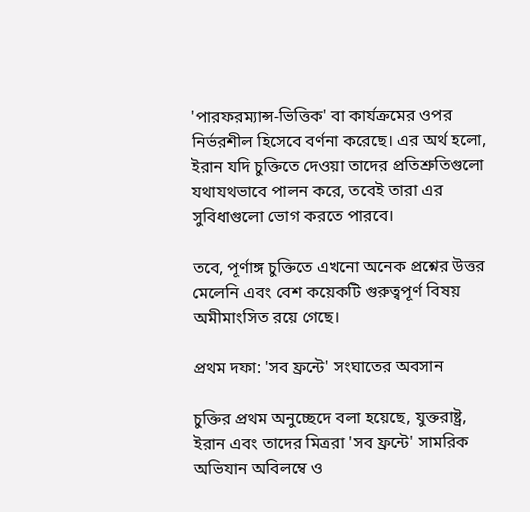'পারফরম্যান্স-ভিত্তিক' বা কার্যক্রমের ওপর নির্ভরশীল হিসেবে বর্ণনা করেছে। এর অর্থ হলো, ইরান যদি চুক্তিতে দেওয়া তাদের প্রতিশ্রুতিগুলো যথাযথভাবে পালন করে, তবেই তারা এর সুবিধাগুলো ভোগ করতে পারবে।

তবে, পূর্ণাঙ্গ চুক্তিতে এখনো অনেক প্রশ্নের উত্তর মেলেনি এবং বেশ কয়েকটি গুরুত্বপূর্ণ বিষয় অমীমাংসিত রয়ে গেছে।

প্রথম দফা: 'সব ফ্রন্টে' সংঘাতের অবসান

চুক্তির প্রথম অনুচ্ছেদে বলা হয়েছে, যুক্তরাষ্ট্র, ইরান এবং তাদের মিত্ররা 'সব ফ্রন্টে' সামরিক অভিযান অবিলম্বে ও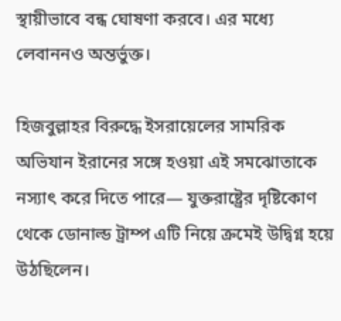স্থায়ীভাবে বন্ধ ঘোষণা করবে। এর মধ্যে লেবাননও অন্তর্ভুক্ত।

হিজবুল্লাহর বিরুদ্ধে ইসরায়েলের সামরিক অভিযান ইরানের সঙ্গে হওয়া এই সমঝোতাকে নস্যাৎ করে দিতে পারে— যুক্তরাষ্ট্রের দৃষ্টিকোণ থেকে ডোনাল্ড ট্রাম্প এটি নিয়ে ক্রমেই উদ্বিগ্ন হয়ে উঠছিলেন।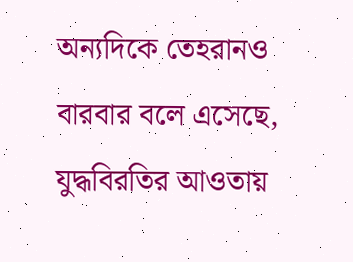অন্যদিকে তেহরানও বারবার বলে এসেছে, যুদ্ধবিরতির আওতায়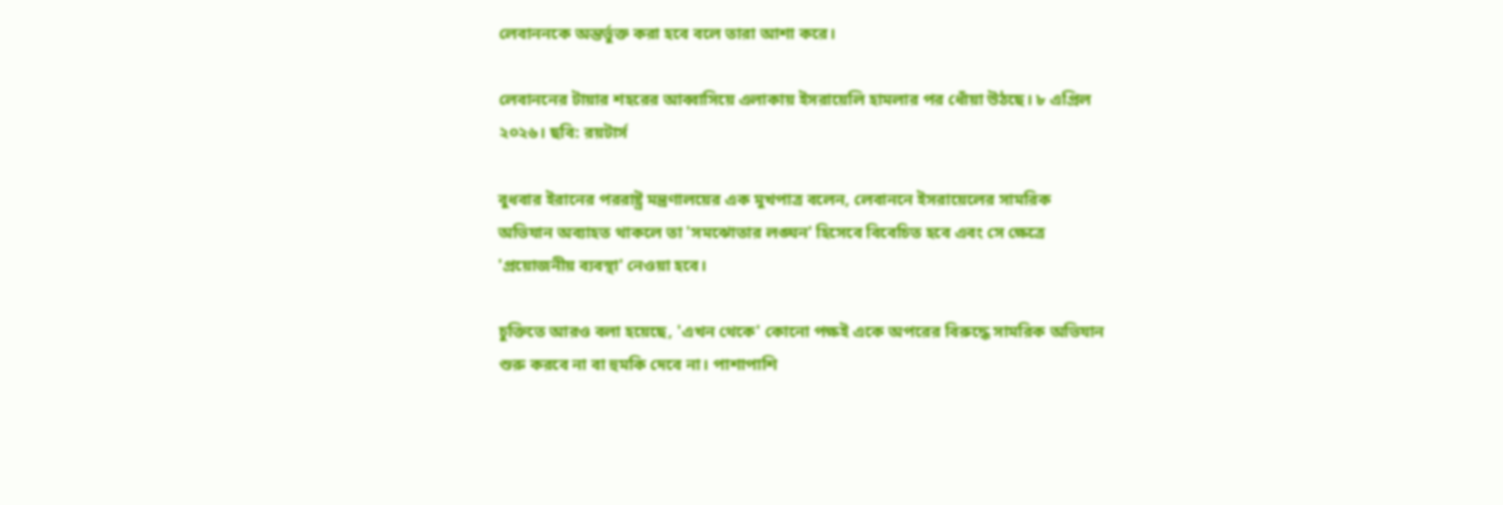লেবাননকে অন্তর্ভুক্ত করা হবে বলে তারা আশা করে।

লেবাননের টায়ার শহরের আব্বাসিয়ে এলাকায় ইসরায়েলি হামলার পর ধোঁয়া উঠছে। ৮ এপ্রিল ২০২৬। ছবি: রয়টার্স

বুধবার ইরানের পররাষ্ট্র মন্ত্রণালয়ের এক মুখপাত্র বলেন, লেবাননে ইসরায়েলের সামরিক অভিযান অব্যাহত থাকলে তা 'সমঝোতার লঙ্ঘন' হিসেবে বিবেচিত হবে এবং সে ক্ষেত্রে 'প্রয়োজনীয় ব্যবস্থা' নেওয়া হবে।

চুক্তিতে আরও বলা হয়েছে, 'এখন থেকে' কোনো পক্ষই একে অপরের বিরুদ্ধে সামরিক অভিযান শুরু করবে না বা হুমকি দেবে না। পাশাপাশি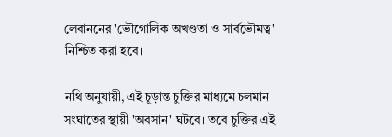লেবাননের 'ভৌগোলিক অখণ্ডতা ও সার্বভৌমত্ব' নিশ্চিত করা হবে।

নথি অনুযায়ী, এই চূড়ান্ত চুক্তির মাধ্যমে চলমান সংঘাতের স্থায়ী 'অবসান' ঘটবে। তবে চুক্তির এই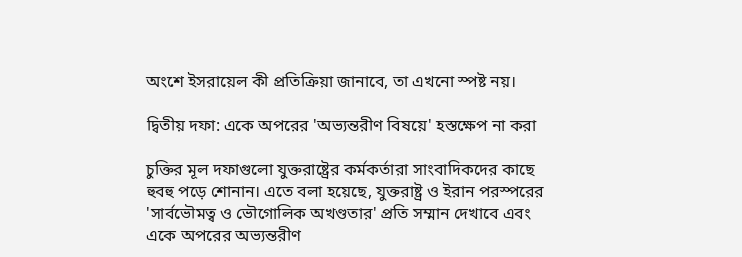অংশে ইসরায়েল কী প্রতিক্রিয়া জানাবে, তা এখনো স্পষ্ট নয়।

দ্বিতীয় দফা: একে অপরের 'অভ্যন্তরীণ বিষয়ে' হস্তক্ষেপ না করা

চুক্তির মূল দফাগুলো যুক্তরাষ্ট্রের কর্মকর্তারা সাংবাদিকদের কাছে হুবহু পড়ে শোনান। এতে বলা হয়েছে, যুক্তরাষ্ট্র ও ইরান পরস্পরের 'সার্বভৌমত্ব ও ভৌগোলিক অখণ্ডতার' প্রতি সম্মান দেখাবে এবং একে অপরের অভ্যন্তরীণ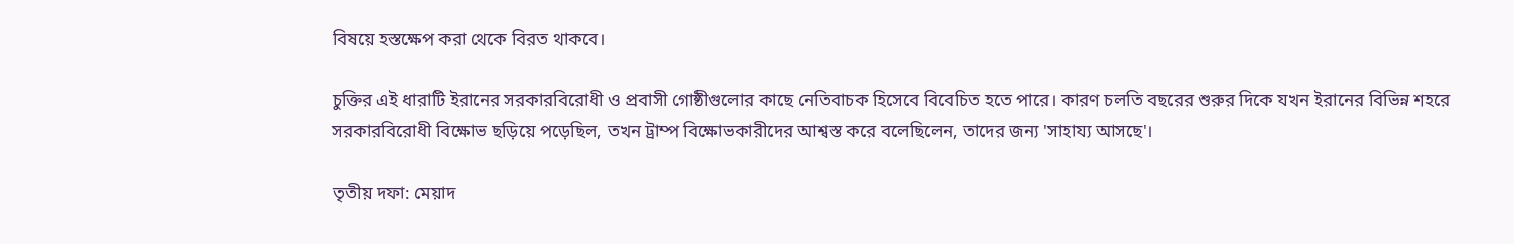বিষয়ে হস্তক্ষেপ করা থেকে বিরত থাকবে।

চুক্তির এই ধারাটি ইরানের সরকারবিরোধী ও প্রবাসী গোষ্ঠীগুলোর কাছে নেতিবাচক হিসেবে বিবেচিত হতে পারে। কারণ চলতি বছরের শুরুর দিকে যখন ইরানের বিভিন্ন শহরে সরকারবিরোধী বিক্ষোভ ছড়িয়ে পড়েছিল, তখন ট্রাম্প বিক্ষোভকারীদের আশ্বস্ত করে বলেছিলেন, তাদের জন্য 'সাহায্য আসছে'।

তৃতীয় দফা: মেয়াদ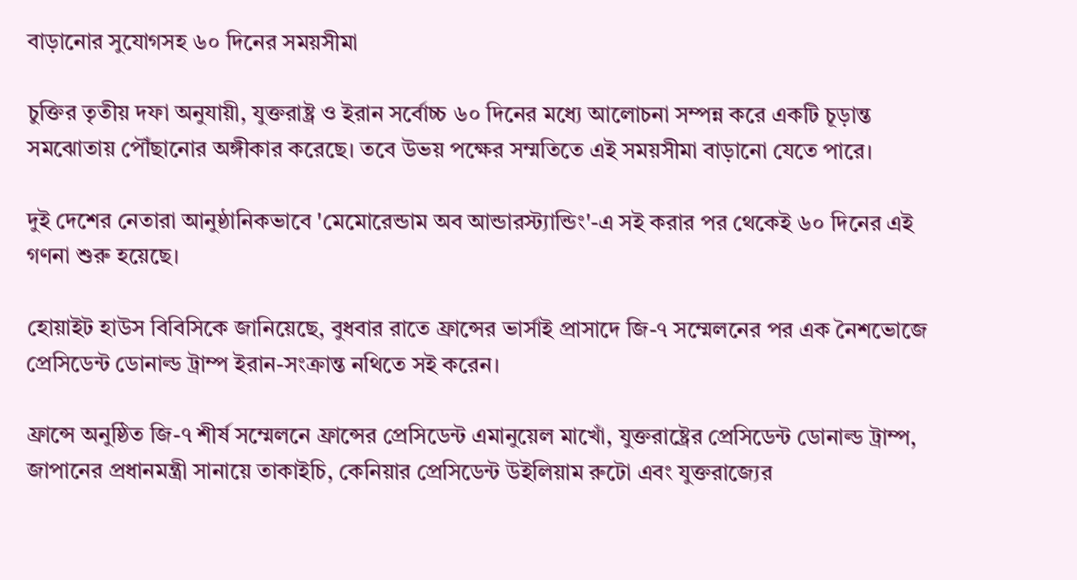বাড়ানোর সুযোগসহ ৬০ দিনের সময়সীমা

চুক্তির তৃতীয় দফা অনুযায়ী, যুক্তরাষ্ট্র ও ইরান সর্বোচ্চ ৬০ দিনের মধ্যে আলোচনা সম্পন্ন করে একটি চূড়ান্ত সমঝোতায় পৌঁছানোর অঙ্গীকার করেছে। তবে উভয় পক্ষের সম্মতিতে এই সময়সীমা বাড়ানো যেতে পারে।

দুই দেশের নেতারা আনুষ্ঠানিকভাবে 'মেমোরেন্ডাম অব আন্ডারস্ট্যান্ডিং'-এ সই করার পর থেকেই ৬০ দিনের এই গণনা শুরু হয়েছে।

হোয়াইট হাউস বিবিসিকে জানিয়েছে, বুধবার রাতে ফ্রান্সের ভার্সাই প্রাসাদে জি-৭ সম্মেলনের পর এক নৈশভোজে প্রেসিডেন্ট ডোনাল্ড ট্রাম্প ইরান-সংক্রান্ত নথিতে সই করেন।

ফ্রান্সে অনুষ্ঠিত জি-৭ শীর্ষ সম্মেলনে ফ্রান্সের প্রেসিডেন্ট এমানুয়েল মাখোঁ, যুক্তরাষ্ট্রের প্রেসিডেন্ট ডোনাল্ড ট্রাম্প, জাপানের প্রধানমন্ত্রী সানায়ে তাকাইচি, কেনিয়ার প্রেসিডেন্ট উইলিয়াম রুটো এবং যুক্তরাজ্যের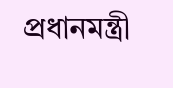প্রধানমন্ত্রী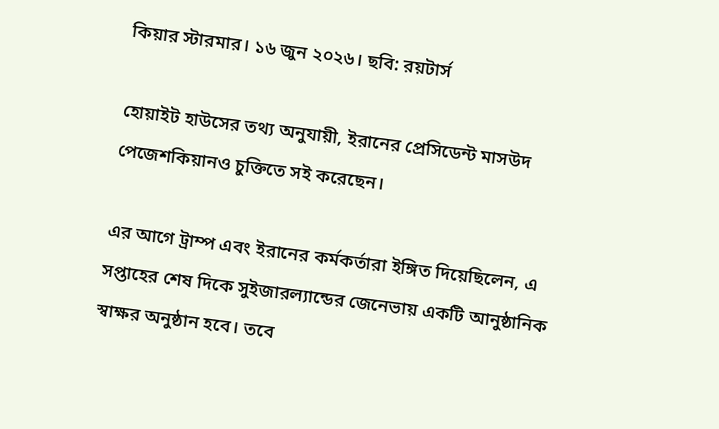কিয়ার স্টারমার। ১৬ জুন ২০২৬। ছবি: রয়টার্স

হোয়াইট হাউসের তথ্য অনুযায়ী, ইরানের প্রেসিডেন্ট মাসউদ পেজেশকিয়ানও চুক্তিতে সই করেছেন।

এর আগে ট্রাম্প এবং ইরানের কর্মকর্তারা ইঙ্গিত দিয়েছিলেন, এ সপ্তাহের শেষ দিকে সুইজারল্যান্ডের জেনেভায় একটি আনুষ্ঠানিক স্বাক্ষর অনুষ্ঠান হবে। তবে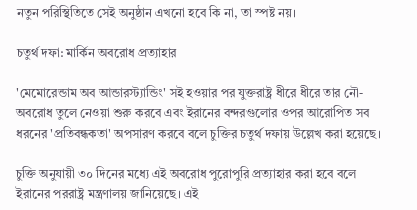নতুন পরিস্থিতিতে সেই অনুষ্ঠান এখনো হবে কি না, তা স্পষ্ট নয়।

চতুর্থ দফা: মার্কিন অবরোধ প্রত্যাহার

'মেমোরেন্ডাম অব আন্ডারস্ট্যান্ডিং' সই হওয়ার পর যুক্তরাষ্ট্র ধীরে ধীরে তার নৌ-অবরোধ তুলে নেওয়া শুরু করবে এবং ইরানের বন্দরগুলোর ওপর আরোপিত সব ধরনের 'প্রতিবন্ধকতা' অপসারণ করবে বলে চুক্তির চতুর্থ দফায় উল্লেখ করা হয়েছে।

চুক্তি অনুযায়ী ৩০ দিনের মধ্যে এই অবরোধ পুরোপুরি প্রত্যাহার করা হবে বলে ইরানের পররাষ্ট্র মন্ত্রণালয় জানিয়েছে। এই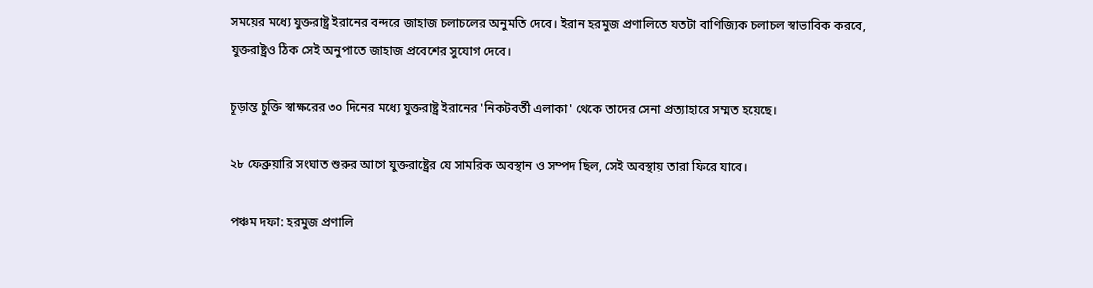সময়ের মধ্যে যুক্তরাষ্ট্র ইরানের বন্দরে জাহাজ চলাচলের অনুমতি দেবে। ইরান হরমুজ প্রণালিতে যতটা বাণিজ্যিক চলাচল স্বাভাবিক করবে, যুক্তরাষ্ট্রও ঠিক সেই অনুপাতে জাহাজ প্রবেশের সুযোগ দেবে।

চূড়ান্ত চুক্তি স্বাক্ষরের ৩০ দিনের মধ্যে যুক্তরাষ্ট্র ইরানের 'নিকটবর্তী এলাকা' থেকে তাদের সেনা প্রত্যাহারে সম্মত হয়েছে।

২৮ ফেব্রুয়ারি সংঘাত শুরুর আগে যুক্তরাষ্ট্রের যে সামরিক অবস্থান ও সম্পদ ছিল, সেই অবস্থায় তারা ফিরে যাবে।

পঞ্চম দফা: হরমুজ প্রণালি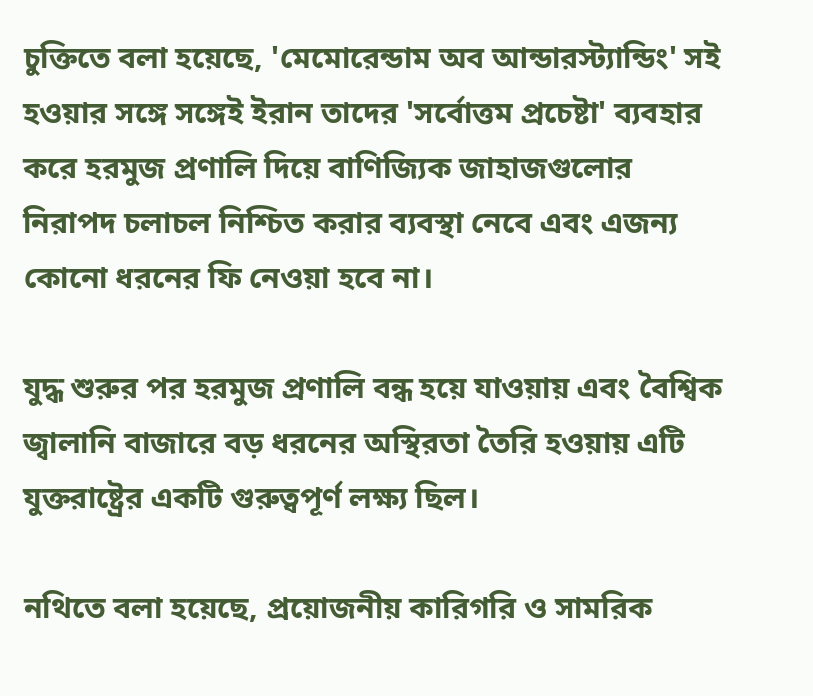চুক্তিতে বলা হয়েছে, 'মেমোরেন্ডাম অব আন্ডারস্ট্যান্ডিং' সই হওয়ার সঙ্গে সঙ্গেই ইরান তাদের 'সর্বোত্তম প্রচেষ্টা' ব্যবহার করে হরমুজ প্রণালি দিয়ে বাণিজ্যিক জাহাজগুলোর নিরাপদ চলাচল নিশ্চিত করার ব্যবস্থা নেবে এবং এজন্য কোনো ধরনের ফি নেওয়া হবে না।

যুদ্ধ শুরুর পর হরমুজ প্রণালি বন্ধ হয়ে যাওয়ায় এবং বৈশ্বিক জ্বালানি বাজারে বড় ধরনের অস্থিরতা তৈরি হওয়ায় এটি যুক্তরাষ্ট্রের একটি গুরুত্বপূর্ণ লক্ষ্য ছিল।

নথিতে বলা হয়েছে, প্রয়োজনীয় কারিগরি ও সামরিক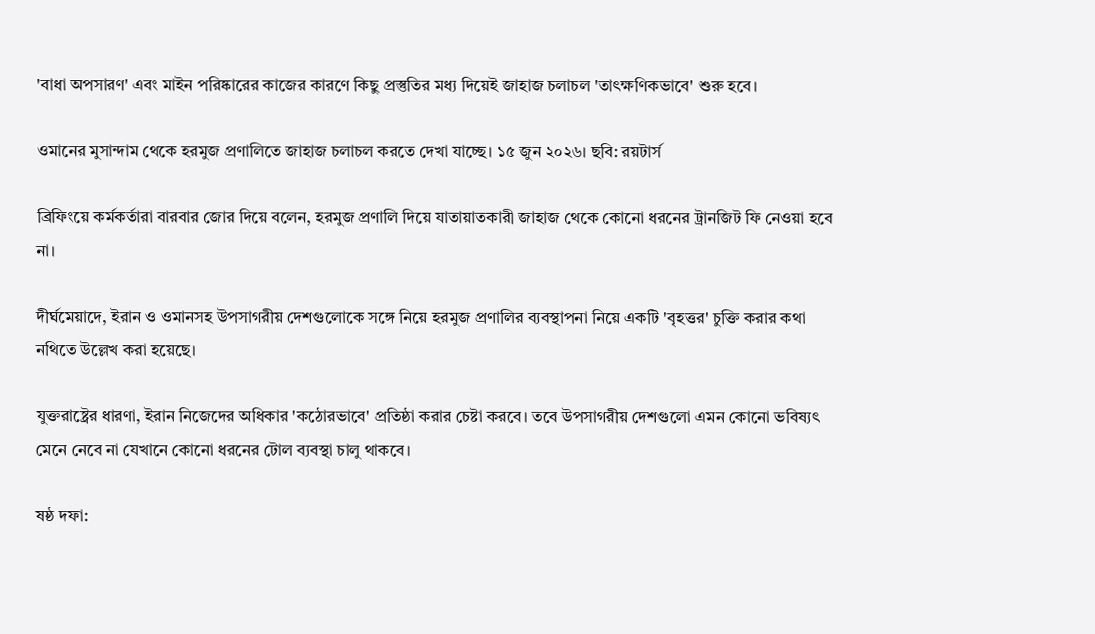'বাধা অপসারণ' এবং মাইন পরিষ্কারের কাজের কারণে কিছু প্রস্তুতির মধ্য দিয়েই জাহাজ চলাচল 'তাৎক্ষণিকভাবে' শুরু হবে।

ওমানের মুসান্দাম থেকে হরমুজ প্রণালিতে জাহাজ চলাচল করতে দেখা যাচ্ছে। ১৫ জুন ২০২৬। ছবি: রয়টার্স

ব্রিফিংয়ে কর্মকর্তারা বারবার জোর দিয়ে বলেন, হরমুজ প্রণালি দিয়ে যাতায়াতকারী জাহাজ থেকে কোনো ধরনের ট্রানজিট ফি নেওয়া হবে না।

দীর্ঘমেয়াদে, ইরান ও ওমানসহ উপসাগরীয় দেশগুলোকে সঙ্গে নিয়ে হরমুজ প্রণালির ব্যবস্থাপনা নিয়ে একটি 'বৃহত্তর' চুক্তি করার কথা নথিতে উল্লেখ করা হয়েছে।

যুক্তরাষ্ট্রের ধারণা, ইরান নিজেদের অধিকার 'কঠোরভাবে' প্রতিষ্ঠা করার চেষ্টা করবে। তবে উপসাগরীয় দেশগুলো এমন কোনো ভবিষ্যৎ মেনে নেবে না যেখানে কোনো ধরনের টোল ব্যবস্থা চালু থাকবে।

ষষ্ঠ দফা: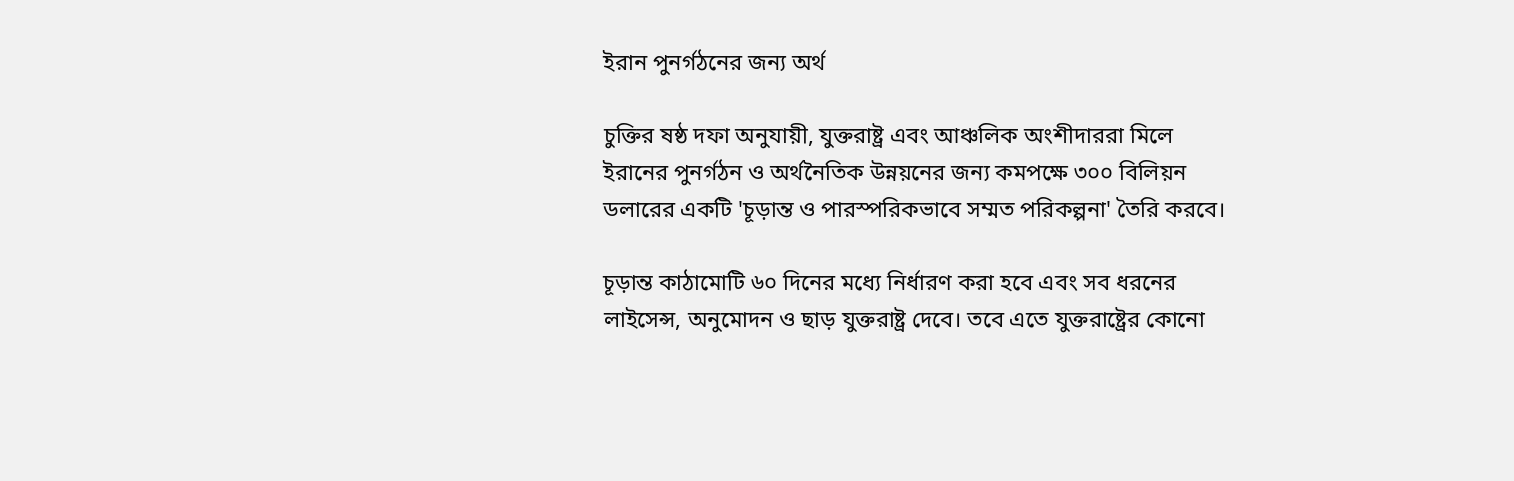ইরান পুনর্গঠনের জন্য অর্থ

চুক্তির ষষ্ঠ দফা অনুযায়ী, যুক্তরাষ্ট্র এবং আঞ্চলিক অংশীদাররা মিলে ইরানের পুনর্গঠন ও অর্থনৈতিক উন্নয়নের জন্য কমপক্ষে ৩০০ বিলিয়ন ডলারের একটি 'চূড়ান্ত ও পারস্পরিকভাবে সম্মত পরিকল্পনা' তৈরি করবে।

চূড়ান্ত কাঠামোটি ৬০ দিনের মধ্যে নির্ধারণ করা হবে এবং সব ধরনের লাইসেন্স, অনুমোদন ও ছাড় যুক্তরাষ্ট্র দেবে। তবে এতে যুক্তরাষ্ট্রের কোনো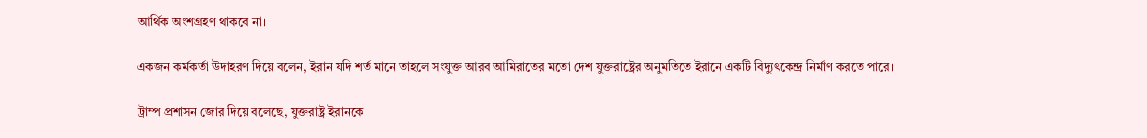আর্থিক অংশগ্রহণ থাকবে না।

একজন কর্মকর্তা উদাহরণ দিয়ে বলেন, ইরান যদি শর্ত মানে তাহলে সংযুক্ত আরব আমিরাতের মতো দেশ যুক্তরাষ্ট্রের অনুমতিতে ইরানে একটি বিদ্যুৎকেন্দ্র নির্মাণ করতে পারে।

ট্রাম্প প্রশাসন জোর দিয়ে বলেছে, যুক্তরাষ্ট্র ইরানকে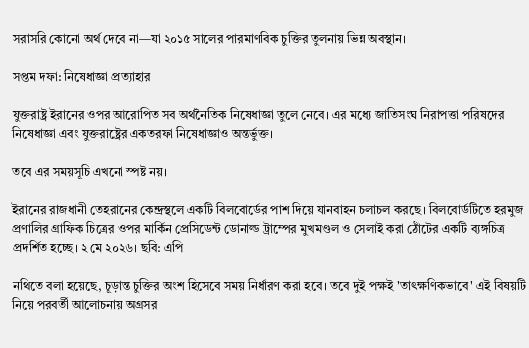সরাসরি কোনো অর্থ দেবে না—যা ২০১৫ সালের পারমাণবিক চুক্তির তুলনায় ভিন্ন অবস্থান।

সপ্তম দফা: নিষেধাজ্ঞা প্রত্যাহার

যুক্তরাষ্ট্র ইরানের ওপর আরোপিত সব অর্থনৈতিক নিষেধাজ্ঞা তুলে নেবে। এর মধ্যে জাতিসংঘ নিরাপত্তা পরিষদের নিষেধাজ্ঞা এবং যুক্তরাষ্ট্রের একতরফা নিষেধাজ্ঞাও অন্তর্ভুক্ত।

তবে এর সময়সূচি এখনো স্পষ্ট নয়।

ইরানের রাজধানী তেহরানের কেন্দ্রস্থলে একটি বিলবোর্ডের পাশ দিয়ে যানবাহন চলাচল করছে। বিলবোর্ডটিতে হরমুজ প্রণালির গ্রাফিক চিত্রের ওপর মার্কিন প্রেসিডেন্ট ডোনাল্ড ট্রাম্পের মুখমণ্ডল ও সেলাই করা ঠোঁটের একটি ব্যঙ্গচিত্র প্রদর্শিত হচ্ছে। ২ মে ২০২৬। ছবি: এপি

নথিতে বলা হয়েছে, চূড়ান্ত চুক্তির অংশ হিসেবে সময় নির্ধারণ করা হবে। তবে দুই পক্ষই 'তাৎক্ষণিকভাবে' এই বিষয়টি নিয়ে পরবর্তী আলোচনায় অগ্রসর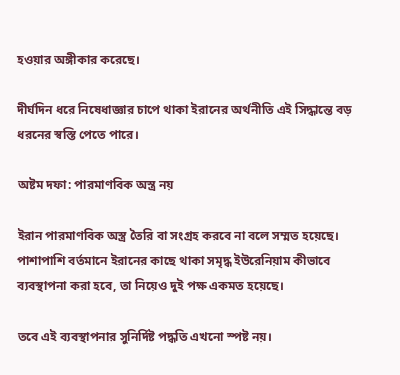হওয়ার অঙ্গীকার করেছে।

দীর্ঘদিন ধরে নিষেধাজ্ঞার চাপে থাকা ইরানের অর্থনীতি এই সিদ্ধান্তে বড় ধরনের স্বস্তি পেতে পারে।

অষ্টম দফা: পারমাণবিক অস্ত্র নয়

ইরান পারমাণবিক অস্ত্র তৈরি বা সংগ্রহ করবে না বলে সম্মত হয়েছে। পাশাপাশি বর্তমানে ইরানের কাছে থাকা সমৃদ্ধ ইউরেনিয়াম কীভাবে ব্যবস্থাপনা করা হবে, তা নিয়েও দুই পক্ষ একমত হয়েছে।

তবে এই ব্যবস্থাপনার সুনির্দিষ্ট পদ্ধতি এখনো স্পষ্ট নয়।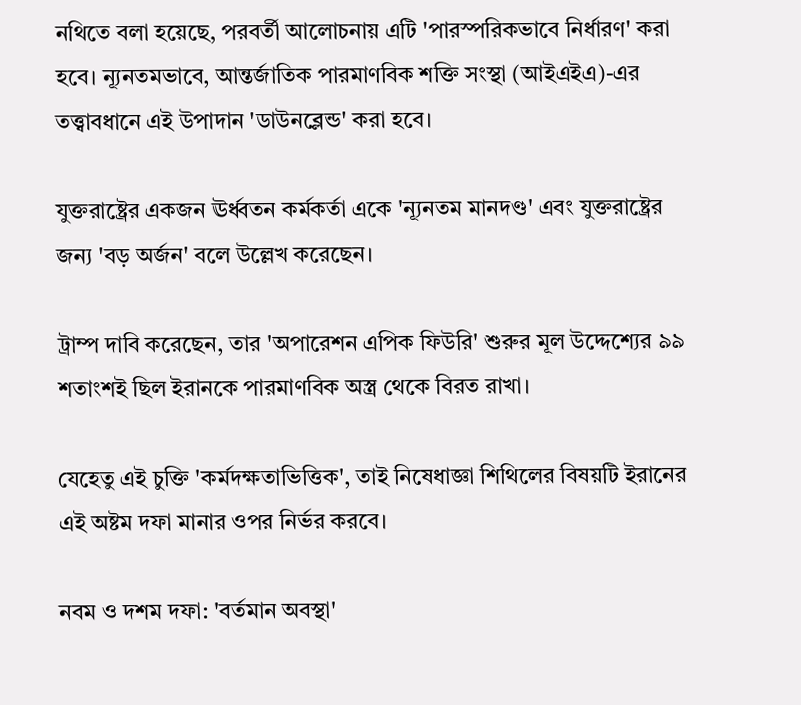নথিতে বলা হয়েছে, পরবর্তী আলোচনায় এটি 'পারস্পরিকভাবে নির্ধারণ' করা হবে। ন্যূনতমভাবে, আন্তর্জাতিক পারমাণবিক শক্তি সংস্থা (আইএইএ)-এর তত্ত্বাবধানে এই উপাদান 'ডাউনব্লেন্ড' করা হবে।

যুক্তরাষ্ট্রের একজন ঊর্ধ্বতন কর্মকর্তা একে 'ন্যূনতম মানদণ্ড' এবং যুক্তরাষ্ট্রের জন্য 'বড় অর্জন' বলে উল্লেখ করেছেন।

ট্রাম্প দাবি করেছেন, তার 'অপারেশন এপিক ফিউরি' শুরুর মূল উদ্দেশ্যের ৯৯ শতাংশই ছিল ইরানকে পারমাণবিক অস্ত্র থেকে বিরত রাখা।

যেহেতু এই চুক্তি 'কর্মদক্ষতাভিত্তিক', তাই নিষেধাজ্ঞা শিথিলের বিষয়টি ইরানের এই অষ্টম দফা মানার ওপর নির্ভর করবে।

নবম ও দশম দফা: 'বর্তমান অবস্থা'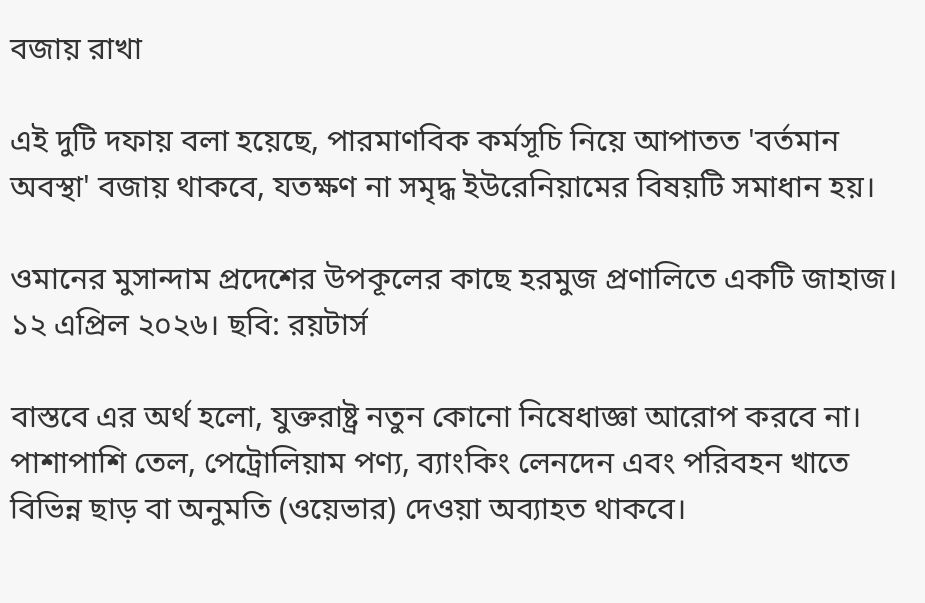বজায় রাখা

এই দুটি দফায় বলা হয়েছে, পারমাণবিক কর্মসূচি নিয়ে আপাতত 'বর্তমান অবস্থা' বজায় থাকবে, যতক্ষণ না সমৃদ্ধ ইউরেনিয়ামের বিষয়টি সমাধান হয়।

ওমানের মুসান্দাম প্রদেশের উপকূলের কাছে হরমুজ প্রণালিতে একটি জাহাজ। ১২ এপ্রিল ২০২৬। ছবি: রয়টার্স

বাস্তবে এর অর্থ হলো, যুক্তরাষ্ট্র নতুন কোনো নিষেধাজ্ঞা আরোপ করবে না। পাশাপাশি তেল, পেট্রোলিয়াম পণ্য, ব্যাংকিং লেনদেন এবং পরিবহন খাতে বিভিন্ন ছাড় বা অনুমতি (ওয়েভার) দেওয়া অব্যাহত থাকবে।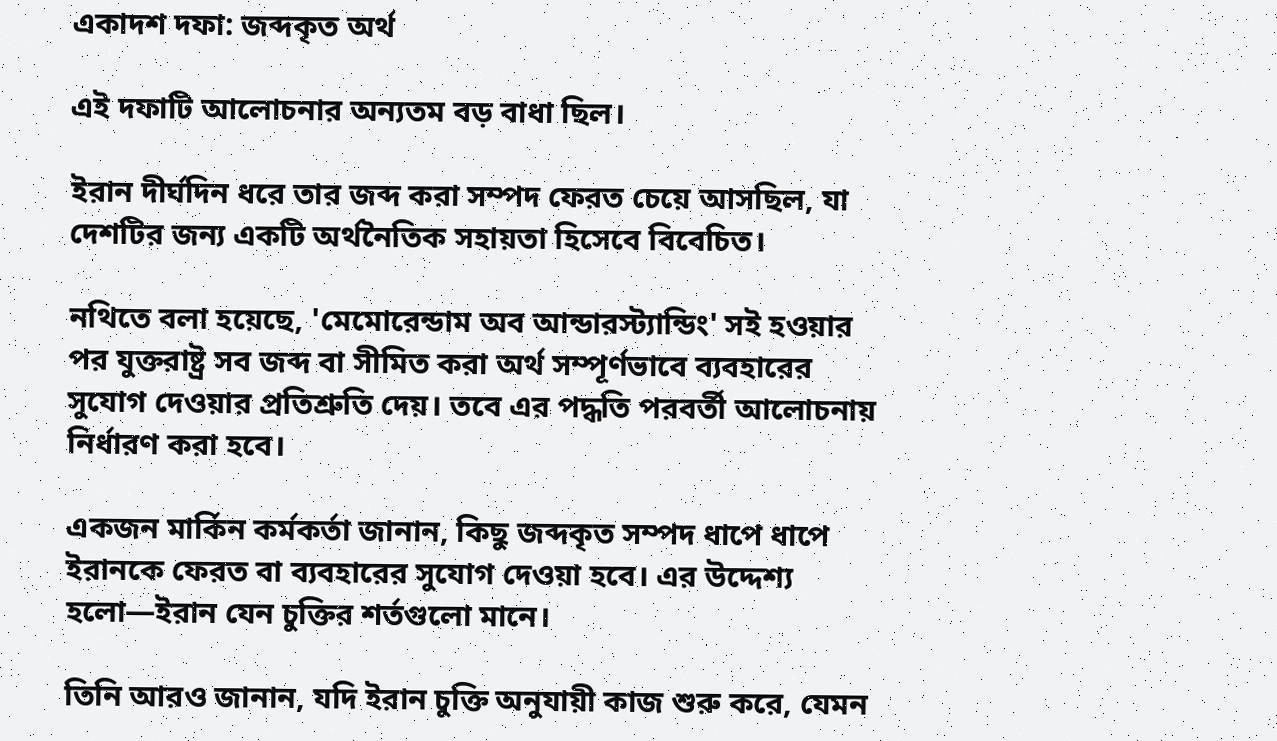একাদশ দফা: জব্দকৃত অর্থ

এই দফাটি আলোচনার অন্যতম বড় বাধা ছিল।

ইরান দীর্ঘদিন ধরে তার জব্দ করা সম্পদ ফেরত চেয়ে আসছিল, যা দেশটির জন্য একটি অর্থনৈতিক সহায়তা হিসেবে বিবেচিত।

নথিতে বলা হয়েছে, 'মেমোরেন্ডাম অব আন্ডারস্ট্যান্ডিং' সই হওয়ার পর যুক্তরাষ্ট্র সব জব্দ বা সীমিত করা অর্থ সম্পূর্ণভাবে ব্যবহারের সুযোগ দেওয়ার প্রতিশ্রুতি দেয়। তবে এর পদ্ধতি পরবর্তী আলোচনায় নির্ধারণ করা হবে।

একজন মার্কিন কর্মকর্তা জানান, কিছু জব্দকৃত সম্পদ ধাপে ধাপে ইরানকে ফেরত বা ব্যবহারের সুযোগ দেওয়া হবে। এর উদ্দেশ্য হলো—ইরান যেন চুক্তির শর্তগুলো মানে।

তিনি আরও জানান, যদি ইরান চুক্তি অনুযায়ী কাজ শুরু করে, যেমন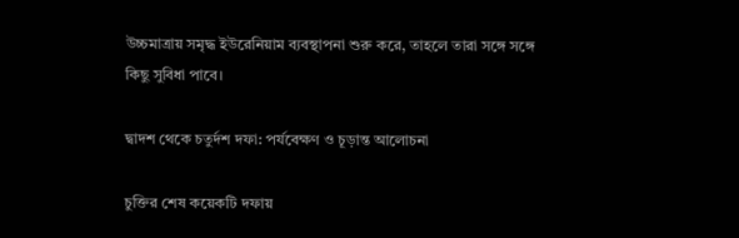উচ্চমাত্রায় সমৃদ্ধ ইউরেনিয়াম ব্যবস্থাপনা শুরু করে, তাহলে তারা সঙ্গে সঙ্গে কিছু সুবিধা পাবে।

দ্বাদশ থেকে চতুর্দশ দফা: পর্যবেক্ষণ ও চূড়ান্ত আলোচনা

চুক্তির শেষ কয়েকটি দফায়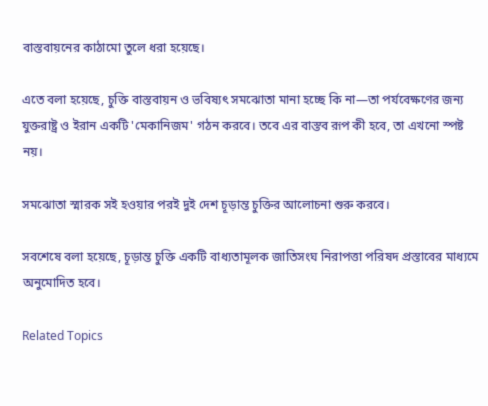বাস্তবায়নের কাঠামো তুলে ধরা হয়েছে।

এতে বলা হয়েছে, চুক্তি বাস্তবায়ন ও ভবিষ্যৎ সমঝোতা মানা হচ্ছে কি না—তা পর্যবেক্ষণের জন্য যুক্তরাষ্ট্র ও ইরান একটি 'মেকানিজম' গঠন করবে। তবে এর বাস্তব রূপ কী হবে, তা এখনো স্পষ্ট নয়।

সমঝোতা স্মারক সই হওয়ার পরই দুই দেশ চূড়ান্ত চুক্তির আলোচনা শুরু করবে।

সবশেষে বলা হয়েছে, চূড়ান্ত চুক্তি একটি বাধ্যতামূলক জাতিসংঘ নিরাপত্তা পরিষদ প্রস্তাবের মাধ্যমে অনুমোদিত হবে।

Related Topics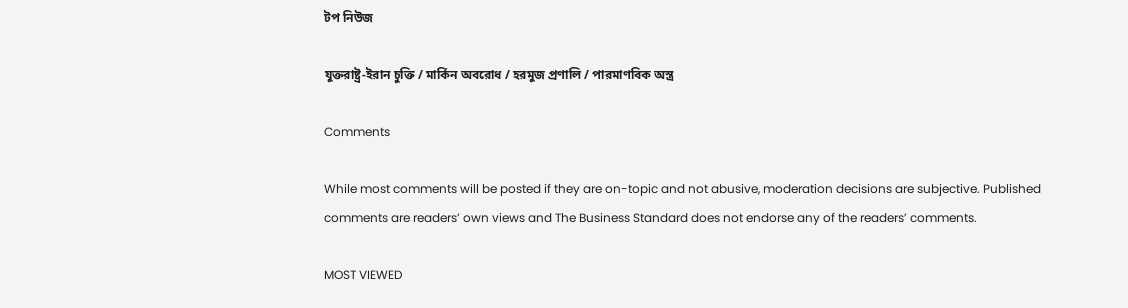টপ নিউজ

যুক্তরাষ্ট্র-ইরান চুক্তি / মার্কিন অবরোধ / হরমুজ প্রণালি / পারমাণবিক অস্ত্র

Comments

While most comments will be posted if they are on-topic and not abusive, moderation decisions are subjective. Published comments are readers’ own views and The Business Standard does not endorse any of the readers’ comments.

MOST VIEWED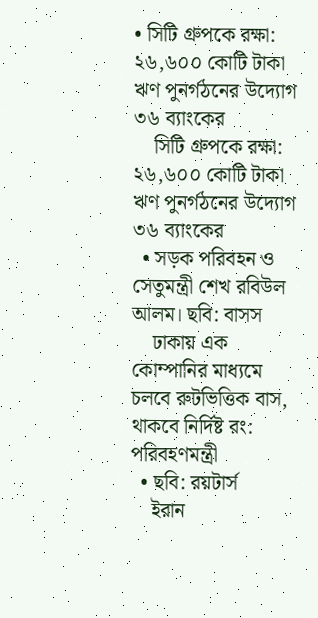• সিটি গ্রুপকে রক্ষা: ২৬,৬০০ কোটি টাকা ঋণ পুনর্গঠনের উদ্যোগ ৩৬ ব্যাংকের
    সিটি গ্রুপকে রক্ষা: ২৬,৬০০ কোটি টাকা ঋণ পুনর্গঠনের উদ্যোগ ৩৬ ব্যাংকের
  • সড়ক পরিবহন ও সেতুমন্ত্রী শেখ রবিউল আলম। ছবি: বাসস
    ঢাকায় এক কোম্পানির মাধ্যমে চলবে রুটভিত্তিক বাস, থাকবে নির্দিষ্ট রং: পরিবহণমন্ত্রী
  • ছবি: রয়টার্স
    ইরান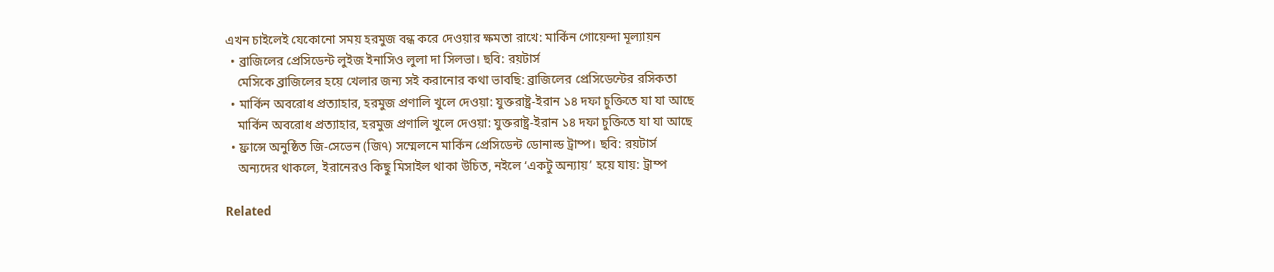এখন চাইলেই যেকোনো সময় হরমুজ বন্ধ করে দেওয়ার ক্ষমতা রাখে: মার্কিন গোয়েন্দা মূল্যায়ন
  • ব্রাজিলের প্রেসিডেন্ট লুইজ ইনাসিও লুলা দা সিলভা। ছবি: রয়টার্স
    মেসিকে ব্রাজিলের হয়ে খেলার জন্য সই করানোর কথা ভাবছি: ব্রাজিলের প্রেসিডেন্টের রসিকতা
  • মার্কিন অবরোধ প্রত্যাহার, হরমুজ প্রণালি খুলে দেওয়া: যুক্তরাষ্ট্র-ইরান ১৪ দফা চুক্তিতে যা যা আছে
    মার্কিন অবরোধ প্রত্যাহার, হরমুজ প্রণালি খুলে দেওয়া: যুক্তরাষ্ট্র-ইরান ১৪ দফা চুক্তিতে যা যা আছে
  • ফ্রান্সে অনুষ্ঠিত জি-সেভেন (জি৭) সম্মেলনে মার্কিন প্রেসিডেন্ট ডোনাল্ড ট্রাম্প। ছবি: রয়টার্স
    অন্যদের থাকলে, ইরানেরও কিছু মিসাইল থাকা উচিত, নইলে ‘একটু অন্যায়’ হয়ে যায়: ট্রাম্প

Related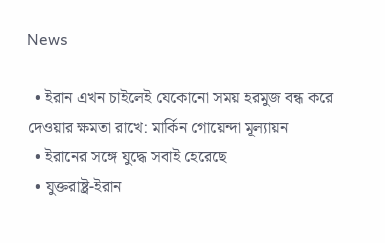News

  • ইরান এখন চাইলেই যেকোনো সময় হরমুজ বন্ধ করে দেওয়ার ক্ষমতা রাখে: মার্কিন গোয়েন্দা মূল্যায়ন
  • ইরানের সঙ্গে যুদ্ধে সবাই হেরেছে
  • যুক্তরাষ্ট্র-ইরান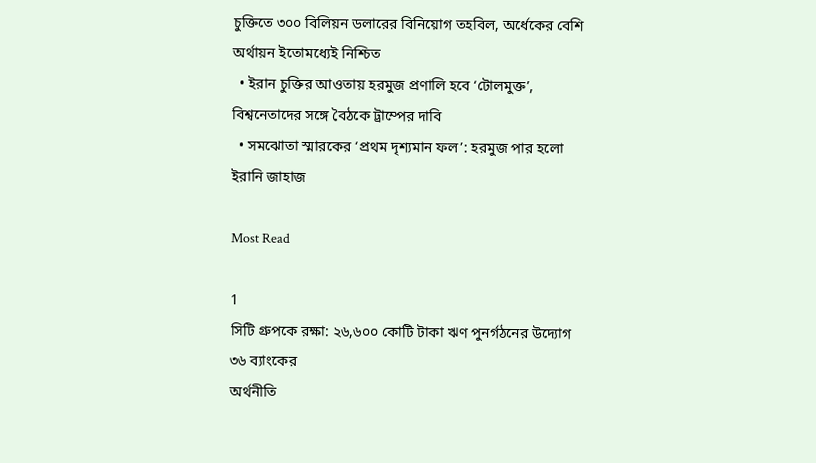চুক্তিতে ৩০০ বিলিয়ন ডলারের বিনিয়োগ তহবিল, অর্ধেকের বেশি অর্থায়ন ইতোমধ্যেই নিশ্চিত
  • ইরান চুক্তির আওতায় হরমুজ প্রণালি হবে ‘টোলমুক্ত’, বিশ্বনেতাদের সঙ্গে বৈঠকে ট্রাম্পের দাবি
  • সমঝোতা স্মারকের ‘প্রথম দৃশ্যমান ফল’: হরমুজ পার হলো ইরানি জাহাজ

Most Read

1
সিটি গ্রুপকে রক্ষা: ২৬,৬০০ কোটি টাকা ঋণ পুনর্গঠনের উদ্যোগ ৩৬ ব্যাংকের
অর্থনীতি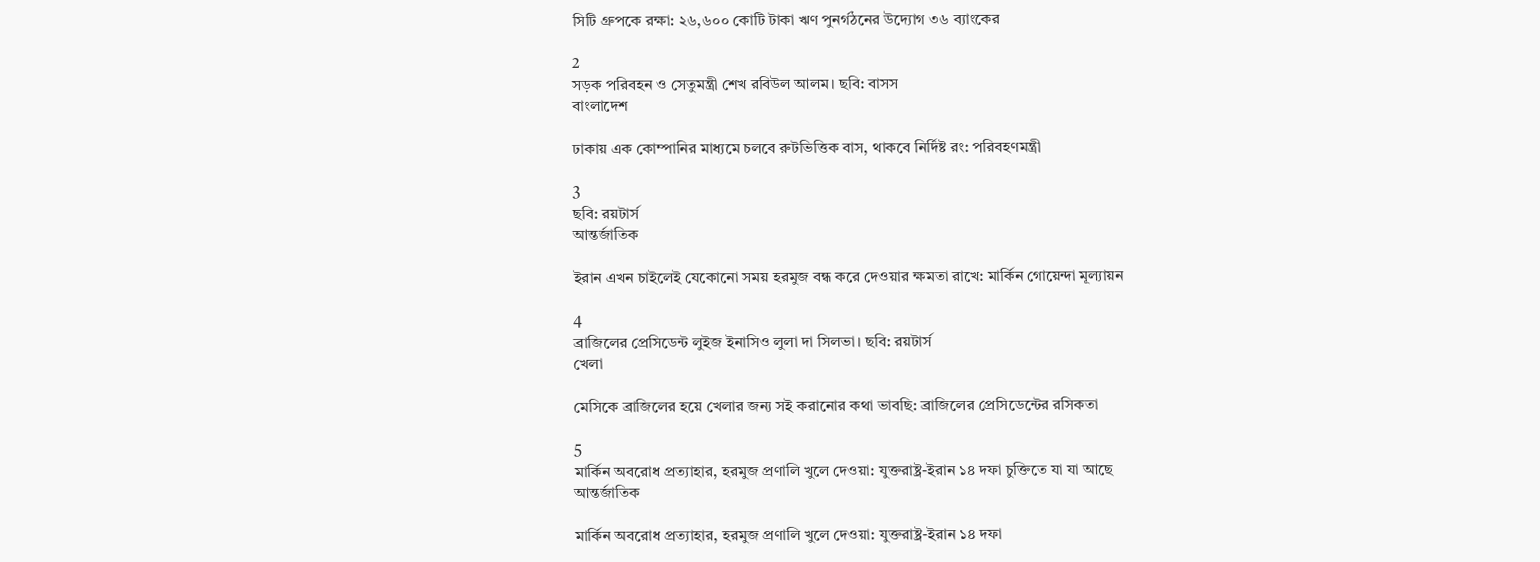সিটি গ্রুপকে রক্ষা: ২৬,৬০০ কোটি টাকা ঋণ পুনর্গঠনের উদ্যোগ ৩৬ ব্যাংকের

2
সড়ক পরিবহন ও সেতুমন্ত্রী শেখ রবিউল আলম। ছবি: বাসস
বাংলাদেশ

ঢাকায় এক কোম্পানির মাধ্যমে চলবে রুটভিত্তিক বাস, থাকবে নির্দিষ্ট রং: পরিবহণমন্ত্রী

3
ছবি: রয়টার্স
আন্তর্জাতিক

ইরান এখন চাইলেই যেকোনো সময় হরমুজ বন্ধ করে দেওয়ার ক্ষমতা রাখে: মার্কিন গোয়েন্দা মূল্যায়ন

4
ব্রাজিলের প্রেসিডেন্ট লুইজ ইনাসিও লুলা দা সিলভা। ছবি: রয়টার্স
খেলা

মেসিকে ব্রাজিলের হয়ে খেলার জন্য সই করানোর কথা ভাবছি: ব্রাজিলের প্রেসিডেন্টের রসিকতা

5
মার্কিন অবরোধ প্রত্যাহার, হরমুজ প্রণালি খুলে দেওয়া: যুক্তরাষ্ট্র-ইরান ১৪ দফা চুক্তিতে যা যা আছে
আন্তর্জাতিক

মার্কিন অবরোধ প্রত্যাহার, হরমুজ প্রণালি খুলে দেওয়া: যুক্তরাষ্ট্র-ইরান ১৪ দফা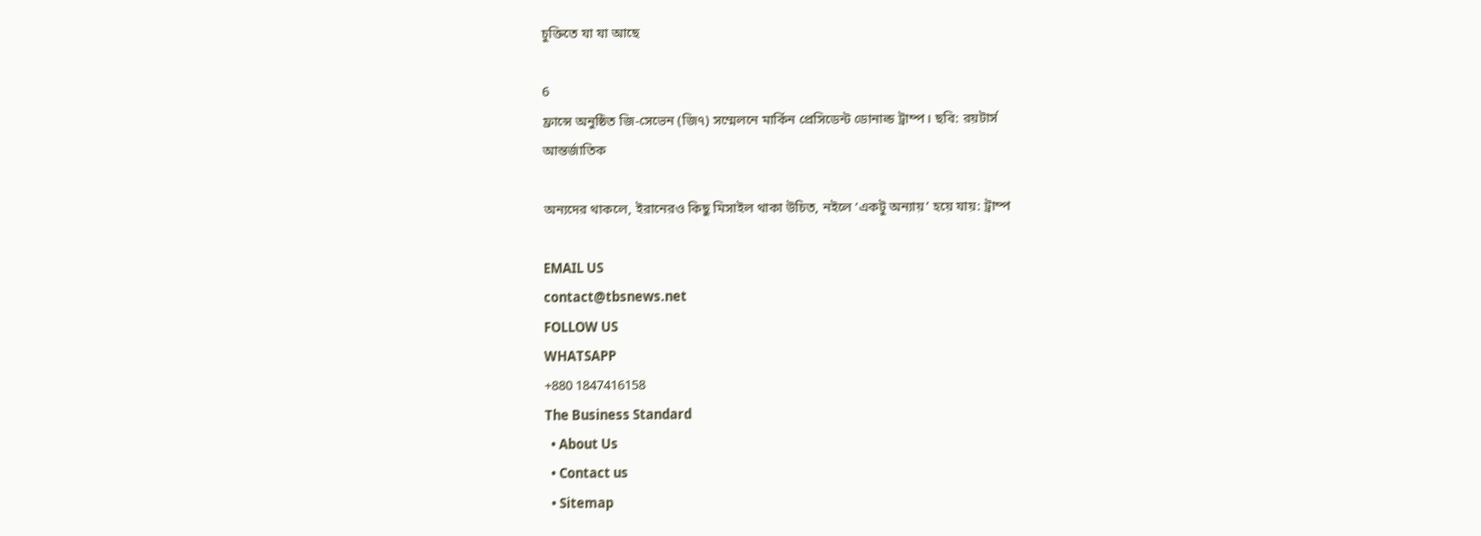চুক্তিতে যা যা আছে

6
ফ্রান্সে অনুষ্ঠিত জি-সেভেন (জি৭) সম্মেলনে মার্কিন প্রেসিডেন্ট ডোনাল্ড ট্রাম্প। ছবি: রয়টার্স
আন্তর্জাতিক

অন্যদের থাকলে, ইরানেরও কিছু মিসাইল থাকা উচিত, নইলে ‘একটু অন্যায়’ হয়ে যায়: ট্রাম্প

EMAIL US
contact@tbsnews.net
FOLLOW US
WHATSAPP
+880 1847416158
The Business Standard
  • About Us
  • Contact us
  • Sitemap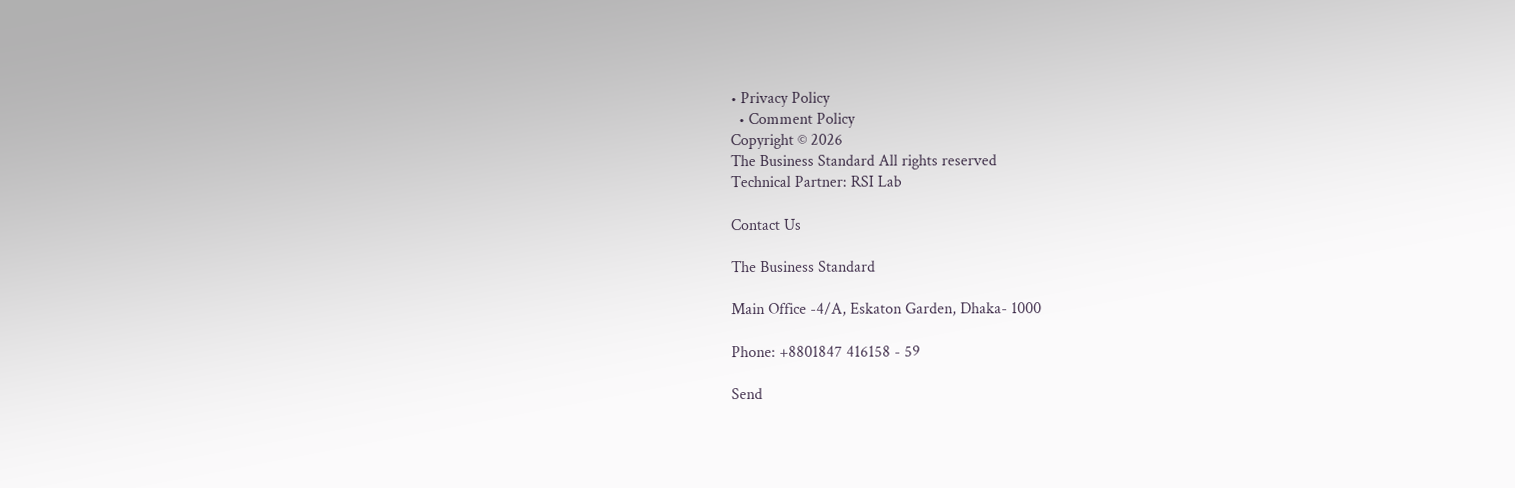• Privacy Policy
  • Comment Policy
Copyright © 2026
The Business Standard All rights reserved
Technical Partner: RSI Lab

Contact Us

The Business Standard

Main Office -4/A, Eskaton Garden, Dhaka- 1000

Phone: +8801847 416158 - 59

Send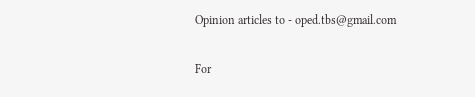Opinion articles to - oped.tbs@gmail.com

For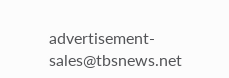advertisement- sales@tbsnews.net